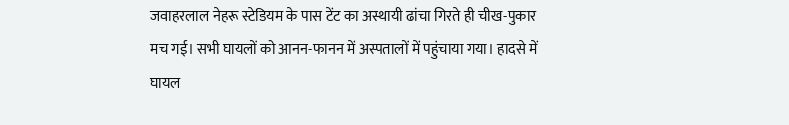जवाहरलाल नेहरू स्टेडियम के पास टेंट का अस्थायी ढांचा गिरते ही चीख-पुकार मच गई। सभी घायलों को आनन-फानन में अस्पतालों में पहुंचाया गया। हादसे में घायल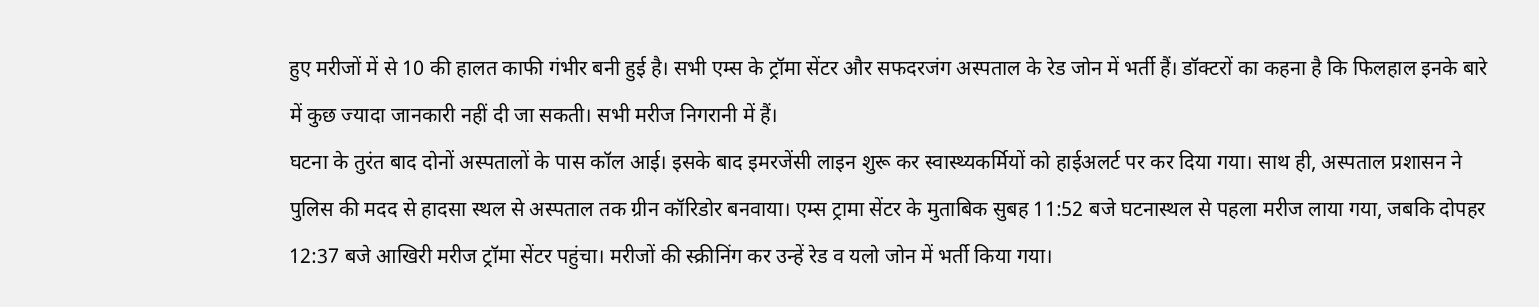हुए मरीजों में से 10 की हालत काफी गंभीर बनी हुई है। सभी एम्स के ट्रॉमा सेंटर और सफदरजंग अस्पताल के रेड जोन में भर्ती हैं। डॉक्टरों का कहना है कि फिलहाल इनके बारे में कुछ ज्यादा जानकारी नहीं दी जा सकती। सभी मरीज निगरानी में हैं।
घटना के तुरंत बाद दोनों अस्पतालों के पास कॉल आई। इसके बाद इमरजेंसी लाइन शुरू कर स्वास्थ्यकर्मियों को हाईअलर्ट पर कर दिया गया। साथ ही, अस्पताल प्रशासन ने पुलिस की मदद से हादसा स्थल से अस्पताल तक ग्रीन कॉरिडोर बनवाया। एम्स ट्रामा सेंटर के मुताबिक सुबह 11:52 बजे घटनास्थल से पहला मरीज लाया गया, जबकि दोपहर 12:37 बजे आखिरी मरीज ट्रॉमा सेंटर पहुंचा। मरीजों की स्क्रीनिंग कर उन्हें रेड व यलो जोन में भर्ती किया गया।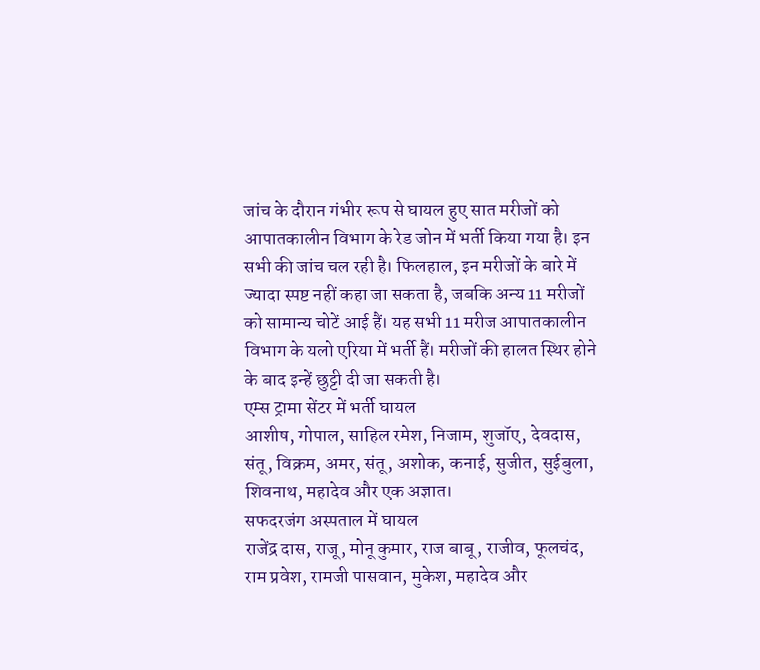जांच के दौरान गंभीर रूप से घायल हुए सात मरीजों को आपातकालीन विभाग के रेड जोन में भर्ती किया गया है। इन सभी की जांच चल रही है। फिलहाल, इन मरीजों के बारे में ज्यादा स्पष्ट नहीं कहा जा सकता है, जबकि अन्य 11 मरीजों को सामान्य चोटें आई हैं। यह सभी 11 मरीज आपातकालीन विभाग के यलो एरिया में भर्ती हैं। मरीजों की हालत स्थिर होने के बाद इन्हें छुट्टी दी जा सकती है।
एम्स ट्रामा सेंटर में भर्ती घायल
आशीष, गोपाल, साहिल रमेश, निजाम, शुजॉए, देवदास, संतू, विक्रम, अमर, संतू, अशोक, कनाई, सुजीत, सुईबुला, शिवनाथ, महादेव और एक अज्ञात।
सफदरजंग अस्पताल में घायल
राजेंद्र दास, राजू, मोनू कुमार, राज बाबू, राजीव, फूलचंद, राम प्रवेश, रामजी पासवान, मुकेश, महादेव और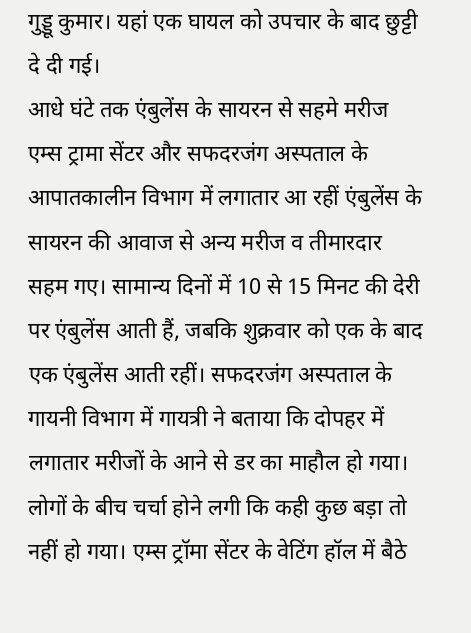गुड्डू कुमार। यहां एक घायल को उपचार के बाद छुट्टी दे दी गई।
आधे घंटे तक एंबुलेंस के सायरन से सहमे मरीज
एम्स ट्रामा सेंटर और सफदरजंग अस्पताल के आपातकालीन विभाग में लगातार आ रहीं एंबुलेंस के सायरन की आवाज से अन्य मरीज व तीमारदार सहम गए। सामान्य दिनों में 10 से 15 मिनट की देरी पर एंबुलेंस आती हैं, जबकि शुक्रवार को एक के बाद एक एंबुलेंस आती रहीं। सफदरजंग अस्पताल के गायनी विभाग में गायत्री ने बताया कि दोपहर में लगातार मरीजों के आने से डर का माहौल हो गया। लोगों के बीच चर्चा होने लगी कि कही कुछ बड़ा तो नहीं हो गया। एम्स ट्रॉमा सेंटर के वेटिंग हॉल में बैठे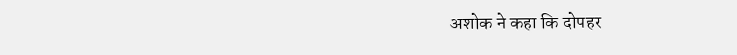अशोक ने कहा कि दोपहर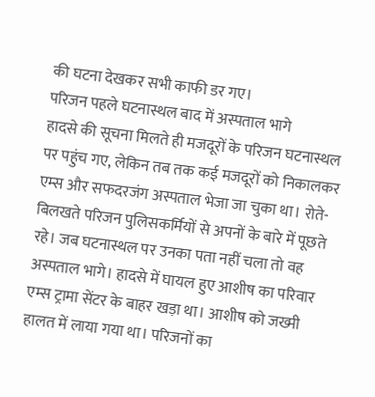की घटना देखकर सभी काफी डर गए।
परिजन पहले घटनास्थल बाद में अस्पताल भागे
हादसे की सूचना मिलते ही मजदूरों के परिजन घटनास्थल पर पहुंच गए, लेकिन तब तक कई मजदूरों को निकालकर एम्स और सफदरजंग अस्पताल भेजा जा चुका था। रोते-बिलखते परिजन पुलिसकर्मियों से अपनों के बारे में पूछते रहे। जब घटनास्थल पर उनका पता नहीं चला तो वह अस्पताल भागे। हादसे में घायल हुए आशीष का परिवार एम्स ट्रामा सेंटर के बाहर खड़ा था। आशीष को जख्मी हालत में लाया गया था। परिजनों का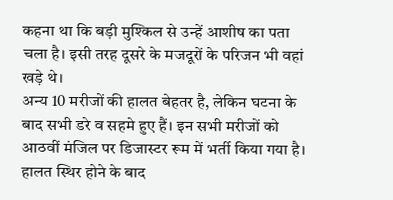कहना था कि बड़ी मुश्किल से उन्हें आशीष का पता चला है। इसी तरह दूसरे के मजदूरों के परिजन भी वहां खड़े थे।
अन्य 10 मरीजों की हालत बेहतर है, लेकिन घटना के बाद सभी डरे व सहमे हुए हैं। इन सभी मरीजों को आठवीं मंजिल पर डिजास्टर रूम में भर्ती किया गया है। हालत स्थिर होने के बाद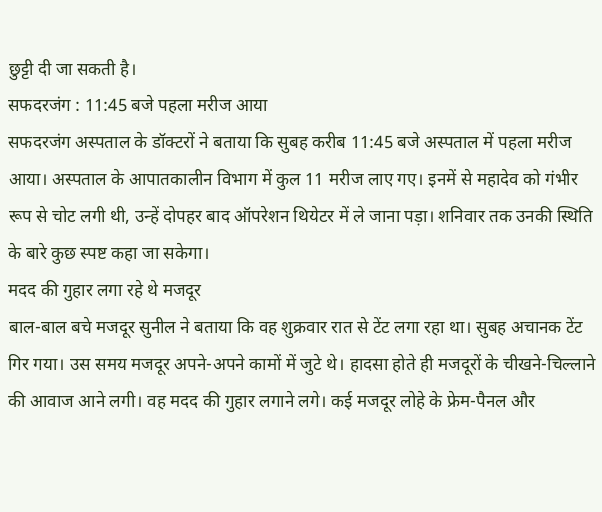छुट्टी दी जा सकती है।
सफदरजंग : 11:45 बजे पहला मरीज आया
सफदरजंग अस्पताल के डॉक्टरों ने बताया कि सुबह करीब 11:45 बजे अस्पताल में पहला मरीज आया। अस्पताल के आपातकालीन विभाग में कुल 11 मरीज लाए गए। इनमें से महादेव को गंभीर रूप से चोट लगी थी, उन्हें दोपहर बाद ऑपरेशन थियेटर में ले जाना पड़ा। शनिवार तक उनकी स्थिति के बारे कुछ स्पष्ट कहा जा सकेगा।
मदद की गुहार लगा रहे थे मजदूर
बाल-बाल बचे मजदूर सुनील ने बताया कि वह शुक्रवार रात से टेंट लगा रहा था। सुबह अचानक टेंट गिर गया। उस समय मजदूर अपने-अपने कामों में जुटे थे। हादसा होते ही मजदूरों के चीखने-चिल्लाने की आवाज आने लगी। वह मदद की गुहार लगाने लगे। कई मजदूर लोहे के फ्रेम-पैनल और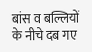बांस व बल्लियों के नीचे दब गए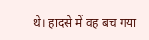थे। हादसे में वह बच गया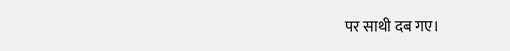पर साथी दब गए।